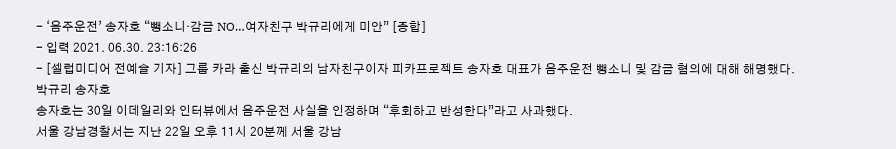- ‘음주운전’ 송자호 “뺑소니·감금 NO…여자친구 박규리에게 미안” [종합]
- 입력 2021. 06.30. 23:16:26
- [셀럽미디어 전예슬 기자] 그룹 카라 출신 박규리의 남자친구이자 피카프로젝트 송자호 대표가 음주운전 뺑소니 및 감금 혐의에 대해 해명했다.
박규리 송자호
송자호는 30일 이데일리와 인터뷰에서 음주운전 사실을 인정하며 “후회하고 반성한다”라고 사과했다.
서울 강남경찰서는 지난 22일 오후 11시 20분께 서울 강남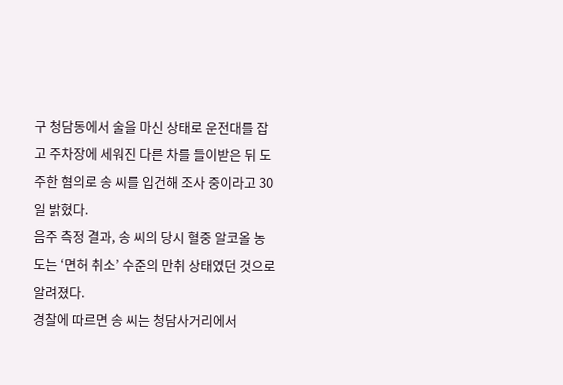구 청담동에서 술을 마신 상태로 운전대를 잡고 주차장에 세워진 다른 차를 들이받은 뒤 도주한 혐의로 송 씨를 입건해 조사 중이라고 30일 밝혔다.
음주 측정 결과, 송 씨의 당시 혈중 알코올 농도는 ‘면허 취소’ 수준의 만취 상태였던 것으로 알려졌다.
경찰에 따르면 송 씨는 청담사거리에서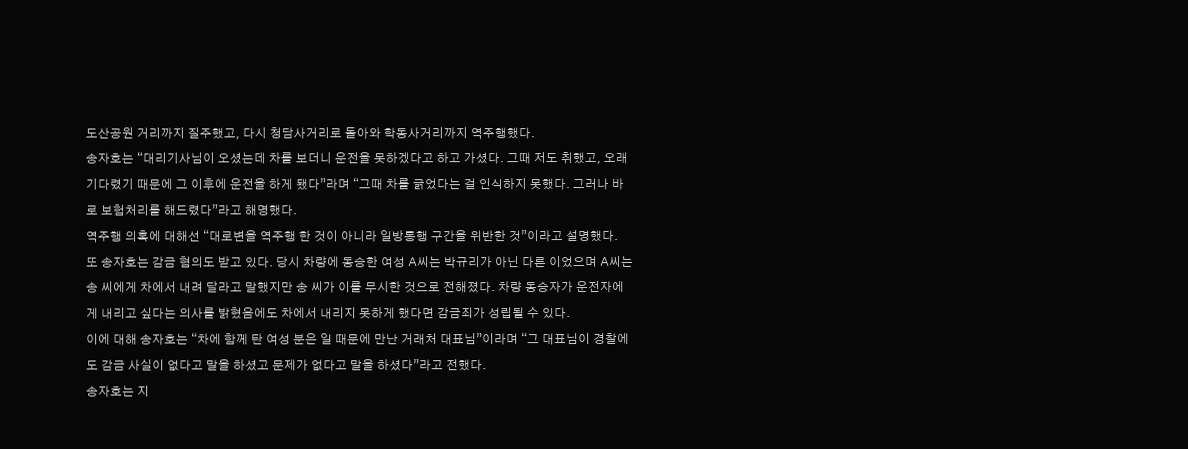도산공원 거리까지 질주했고, 다시 청담사거리로 돌아와 학동사거리까지 역주행했다.
송자호는 “대리기사님이 오셨는데 차를 보더니 운전을 못하겠다고 하고 가셨다. 그때 저도 취했고, 오래 기다렸기 때문에 그 이후에 운전을 하게 됐다”라며 “그때 차를 긁었다는 걸 인식하지 못했다. 그러나 바로 보험처리를 해드렸다”라고 해명했다.
역주행 의혹에 대해선 “대로변을 역주행 한 것이 아니라 일방통행 구간을 위반한 것”이라고 설명했다.
또 송자호는 감금 혐의도 받고 있다. 당시 차량에 동승한 여성 A씨는 박규리가 아닌 다른 이었으며 A씨는 송 씨에게 차에서 내려 달라고 말했지만 송 씨가 이를 무시한 것으로 전해졌다. 차량 동승자가 운전자에게 내리고 싶다는 의사를 밝혔음에도 차에서 내리지 못하게 했다면 감금죄가 성립될 수 있다.
이에 대해 송자호는 “차에 함께 탄 여성 분은 일 때문에 만난 거래처 대표님”이라며 “그 대표님이 경찰에도 감금 사실이 없다고 말을 하셨고 문제가 없다고 말을 하셨다”라고 전했다.
송자호는 지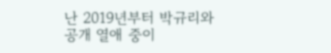난 2019년부터 박규리와 공개 열애 중이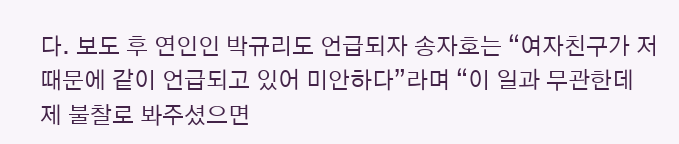다. 보도 후 연인인 박규리도 언급되자 송자호는 “여자친구가 저 때문에 같이 언급되고 있어 미안하다”라며 “이 일과 무관한데 제 불찰로 봐주셨으면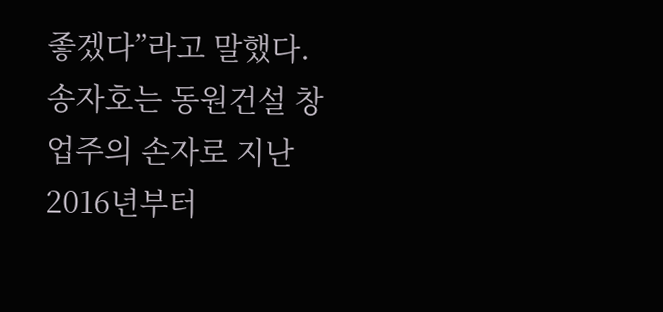좋겠다”라고 말했다.
송자호는 동원건설 창업주의 손자로 지난 2016년부터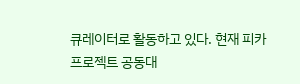큐레이터로 활동하고 있다. 현재 피카프로젝트 공동대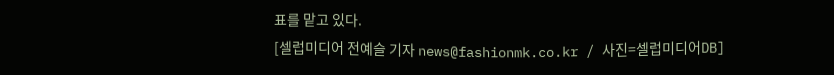표를 맡고 있다.
[셀럽미디어 전예슬 기자 news@fashionmk.co.kr / 사진=셀럽미디어DB]